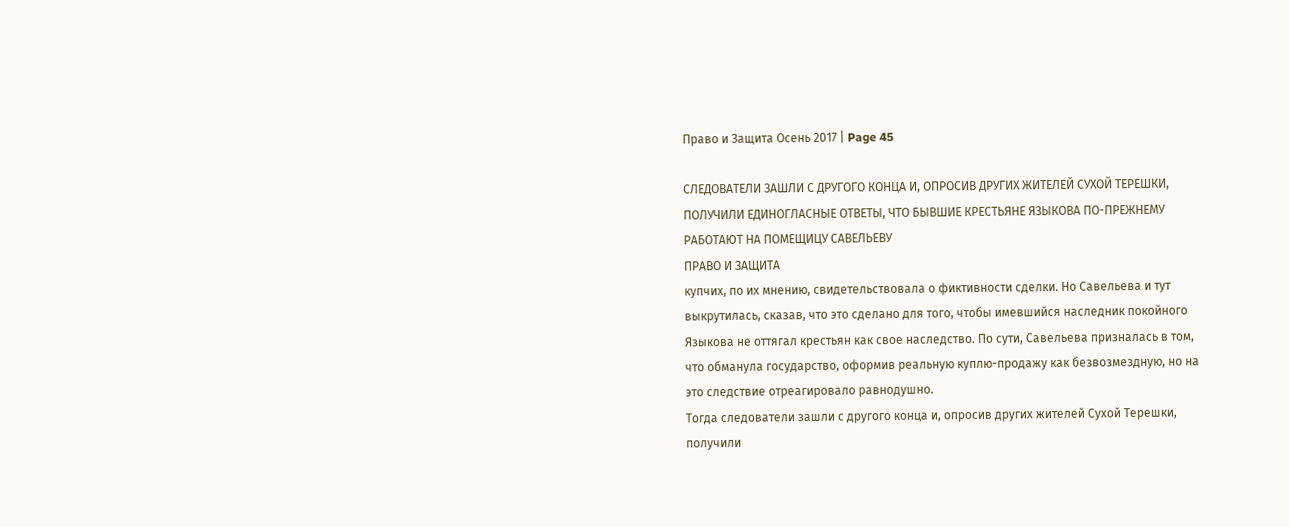Право и Защита Осень 2017 | Page 45

СЛЕДОВАТЕЛИ ЗАШЛИ С ДРУГОГО КОНЦА И, ОПРОСИВ ДРУГИХ ЖИТЕЛЕЙ СУХОЙ ТЕРЕШКИ, ПОЛУЧИЛИ ЕДИНОГЛАСНЫЕ ОТВЕТЫ, ЧТО БЫВШИЕ КРЕСТЬЯНЕ ЯЗЫКОВА ПО-ПРЕЖНЕМУ РАБОТАЮТ НА ПОМЕЩИЦУ САВЕЛЬЕВУ
ПРАВО И ЗАЩИТА
купчих, по их мнению, свидетельствовала о фиктивности сделки. Но Савельева и тут выкрутилась, сказав, что это сделано для того, чтобы имевшийся наследник покойного Языкова не оттягал крестьян как свое наследство. По сути, Савельева призналась в том, что обманула государство, оформив реальную куплю-продажу как безвозмездную, но на это следствие отреагировало равнодушно.
Тогда следователи зашли с другого конца и, опросив других жителей Сухой Терешки, получили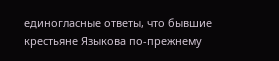единогласные ответы, что бывшие крестьяне Языкова по-прежнему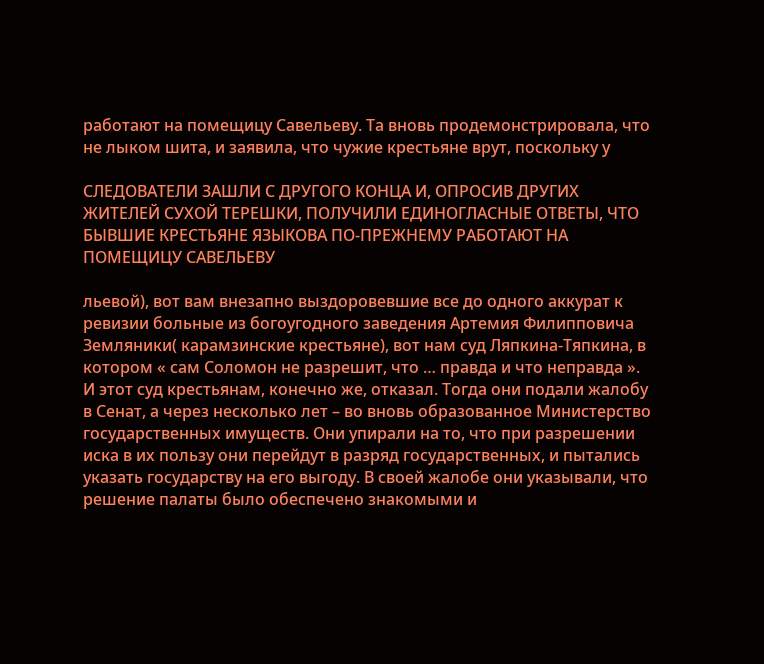работают на помещицу Савельеву. Та вновь продемонстрировала, что не лыком шита, и заявила, что чужие крестьяне врут, поскольку у

СЛЕДОВАТЕЛИ ЗАШЛИ С ДРУГОГО КОНЦА И, ОПРОСИВ ДРУГИХ ЖИТЕЛЕЙ СУХОЙ ТЕРЕШКИ, ПОЛУЧИЛИ ЕДИНОГЛАСНЫЕ ОТВЕТЫ, ЧТО БЫВШИЕ КРЕСТЬЯНЕ ЯЗЫКОВА ПО-ПРЕЖНЕМУ РАБОТАЮТ НА ПОМЕЩИЦУ САВЕЛЬЕВУ

льевой), вот вам внезапно выздоровевшие все до одного аккурат к ревизии больные из богоугодного заведения Артемия Филипповича Земляники( карамзинские крестьяне), вот нам суд Ляпкина-Тяпкина, в котором « сам Соломон не разрешит, что … правда и что неправда ».
И этот суд крестьянам, конечно же, отказал. Тогда они подали жалобу в Сенат, а через несколько лет – во вновь образованное Министерство государственных имуществ. Они упирали на то, что при разрешении иска в их пользу они перейдут в разряд государственных, и пытались указать государству на его выгоду. В своей жалобе они указывали, что решение палаты было обеспечено знакомыми и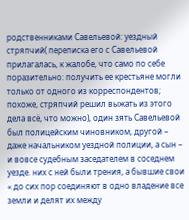родственниками Савельевой: уездный стряпчий( переписка его с Савельевой прилагалась, к жалобе, что само по себе поразительно: получить ее крестьяне могли только от одного из корреспондентов; похоже, стряпчий решил выжать из этого дела всё, что можно), один зять Савельевой был полицейским чиновником, другой – даже начальником уездной полиции, а сын – и вовсе судебным заседателем в соседнем уезде. них с ней были трения, а бывшие свои « до сих пор соединяют в одно владение все земли и делят их между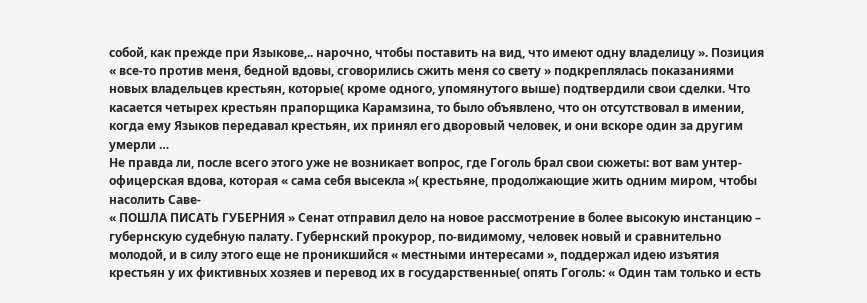собой, как прежде при Языкове,.. нарочно, чтобы поставить на вид, что имеют одну владелицу ». Позиция « все-то против меня, бедной вдовы, сговорились сжить меня со свету » подкреплялась показаниями новых владельцев крестьян, которые( кроме одного, упомянутого выше) подтвердили свои сделки. Что касается четырех крестьян прапорщика Карамзина, то было объявлено, что он отсутствовал в имении, когда ему Языков передавал крестьян, их принял его дворовый человек, и они вскоре один за другим умерли …
Не правда ли, после всего этого уже не возникает вопрос, где Гоголь брал свои сюжеты: вот вам унтер-офицерская вдова, которая « сама себя высекла »( крестьяне, продолжающие жить одним миром, чтобы насолить Саве-
« ПОШЛА ПИСАТЬ ГУБЕРНИЯ » Сенат отправил дело на новое рассмотрение в более высокую инстанцию – губернскую судебную палату. Губернский прокурор, по-видимому, человек новый и сравнительно молодой, и в силу этого еще не проникшийся « местными интересами », поддержал идею изъятия крестьян у их фиктивных хозяев и перевод их в государственные( опять Гоголь: « Один там только и есть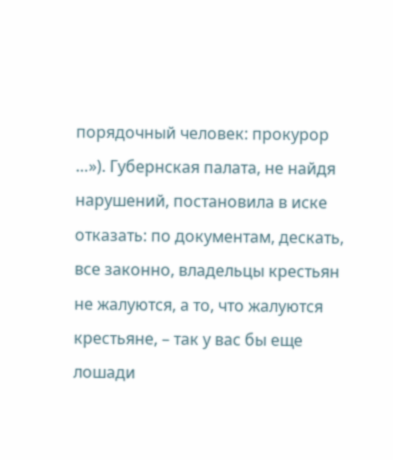порядочный человек: прокурор …»). Губернская палата, не найдя нарушений, постановила в иске отказать: по документам, дескать, все законно, владельцы крестьян не жалуются, а то, что жалуются крестьяне, – так у вас бы еще лошади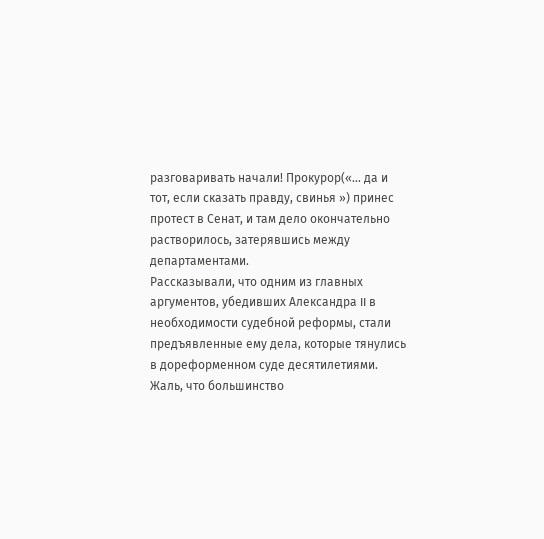разговаривать начали! Прокурор(«… да и тот, если сказать правду, свинья ») принес протест в Сенат, и там дело окончательно растворилось, затерявшись между департаментами.
Рассказывали, что одним из главных аргументов, убедивших Александра II в необходимости судебной реформы, стали предъявленные ему дела, которые тянулись в дореформенном суде десятилетиями. Жаль, что большинство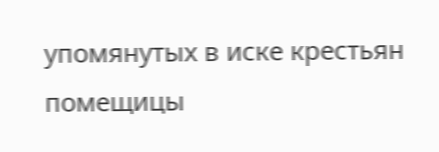упомянутых в иске крестьян помещицы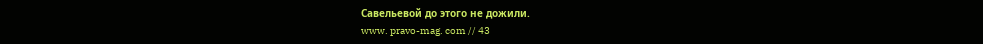Савельевой до этого не дожили.
www. pravo-mag. com // 43